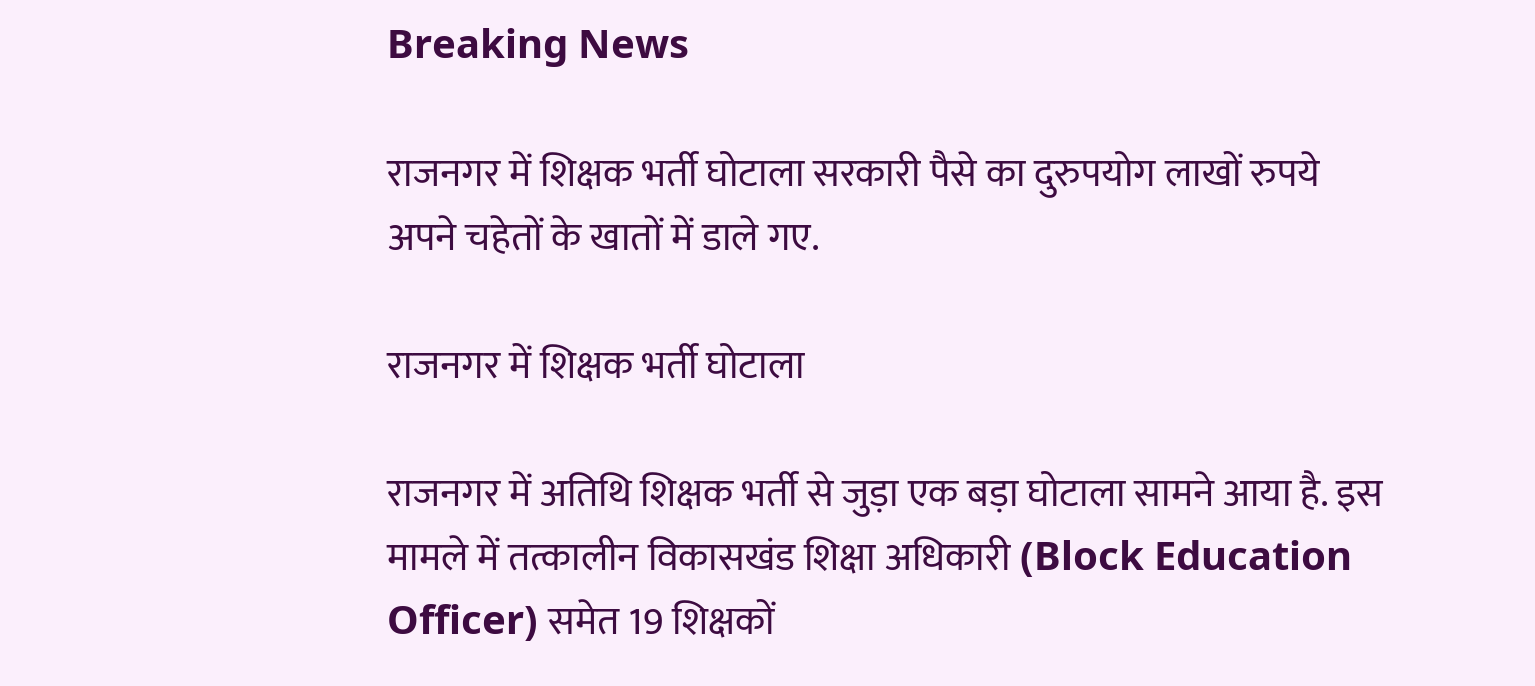Breaking News

राजनगर में शिक्षक भर्ती घोटाला सरकारी पैसे का दुरुपयोग लाखों रुपये अपने चहेतों के खातों में डाले गए.

राजनगर में शिक्षक भर्ती घोटाला

राजनगर में अतिथि शिक्षक भर्ती से जुड़ा एक बड़ा घोटाला सामने आया है. इस मामले में तत्कालीन विकासखंड शिक्षा अधिकारी (Block Education Officer) समेत 19 शिक्षकों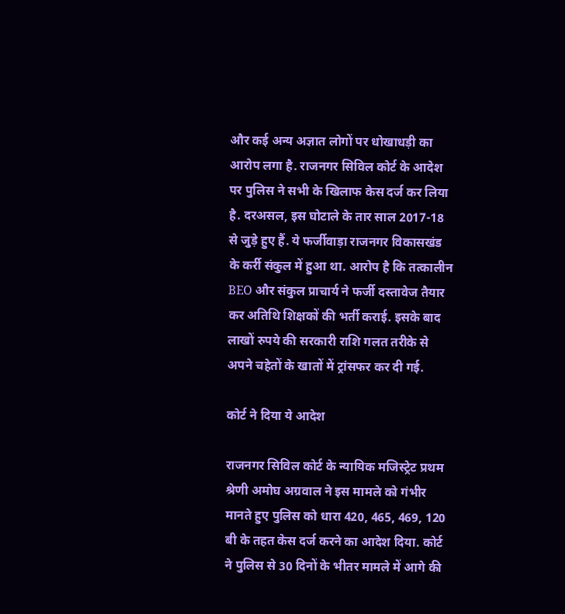और कई अन्य अज्ञात लोगों पर धोखाधड़ी का आरोप लगा है. राजनगर सिविल कोर्ट के आदेश पर पुलिस ने सभी के खिलाफ केस दर्ज कर लिया है. दरअसल, इस घोटाले के तार साल 2017-18 से जुड़े हुए हैं. ये फर्जीवाड़ा राजनगर विकासखंड के कर्री संकुल में हुआ था. आरोप है कि तत्कालीन BEO और संकुल प्राचार्य ने फर्जी दस्तावेज तैयार कर अतिथि शिक्षकों की भर्ती कराई. इसके बाद लाखों रुपये की सरकारी राशि गलत तरीके से अपने चहेतों के खातों में ट्रांसफर कर दी गई.

कोर्ट ने दिया ये आदेश

राजनगर सिविल कोर्ट के न्यायिक मजिस्ट्रेट प्रथम श्रेणी अमोघ अग्रवाल ने इस मामले को गंभीर मानते हुए पुलिस को धारा 420, 465, 469, 120 बी के तहत केस दर्ज करने का आदेश दिया. कोर्ट ने पुलिस से 30 दिनों के भीतर मामले में आगे की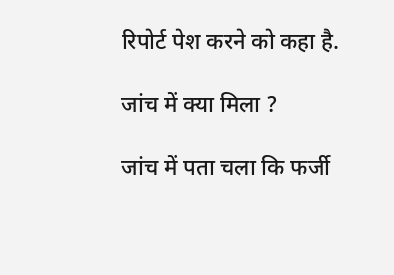रिपोर्ट पेश करने को कहा है.

जांच में क्या मिला ?

जांच में पता चला कि फर्जी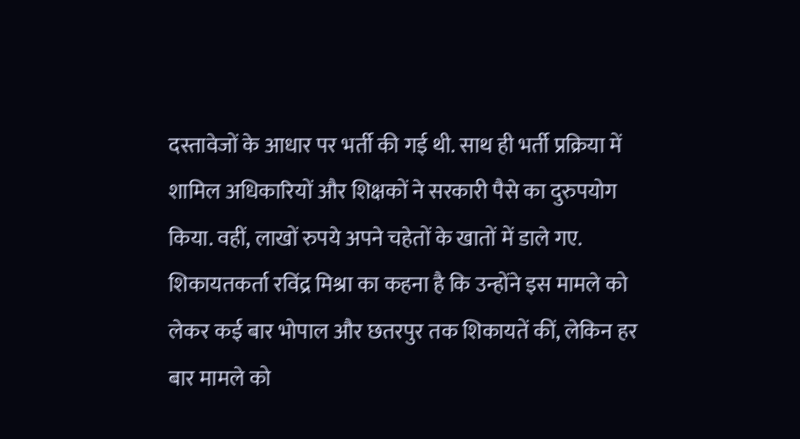दस्तावेजों के आधार पर भर्ती की गई थी. साथ ही भर्ती प्रक्रिया में शामिल अधिकारियों और शिक्षकों ने सरकारी पैसे का दुरुपयोग किया. वहीं, लाखों रुपये अपने चहेतों के खातों में डाले गए. शिकायतकर्ता रविंद्र मिश्रा का कहना है कि उन्होंने इस मामले को लेकर कई बार भोपाल और छतरपुर तक शिकायतें कीं, लेकिन हर बार मामले को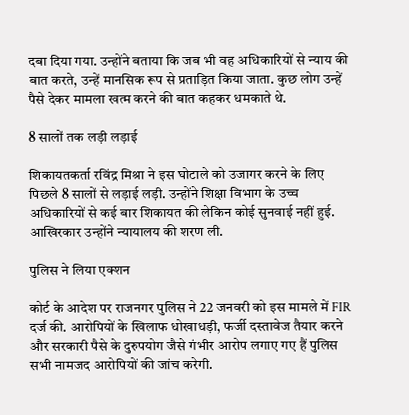दबा दिया गया. उन्होंने बताया कि जब भी वह अधिकारियों से न्याय की बात करते, उन्हें मानसिक रूप से प्रताड़ित किया जाता. कुछ लोग उन्हें पैसे देकर मामला खत्म करने की बात कहकर धमकाते थे.

8 सालों तक लड़ी लड़ाई

शिकायतकर्ता रविंद्र मिश्रा ने इस घोटाले को उजागर करने के लिए पिछले 8 सालों से लड़ाई लड़ी. उन्होंने शिक्षा विभाग के उच्च अधिकारियों से कई बार शिकायत की लेकिन कोई सुनवाई नहीं हुई. आखिरकार उन्होंने न्यायालय की शरण ली.

पुलिस ने लिया एक्शन

कोर्ट के आदेश पर राजनगर पुलिस ने 22 जनवरी को इस मामले में FIR दर्ज की. आरोपियों के खिलाफ धोखाधड़ी, फर्जी दस्तावेज तैयार करने और सरकारी पैसे के दुरुपयोग जैसे गंभीर आरोप लगाए गए हैं पुलिस सभी नामजद आरोपियों की जांच करेगी.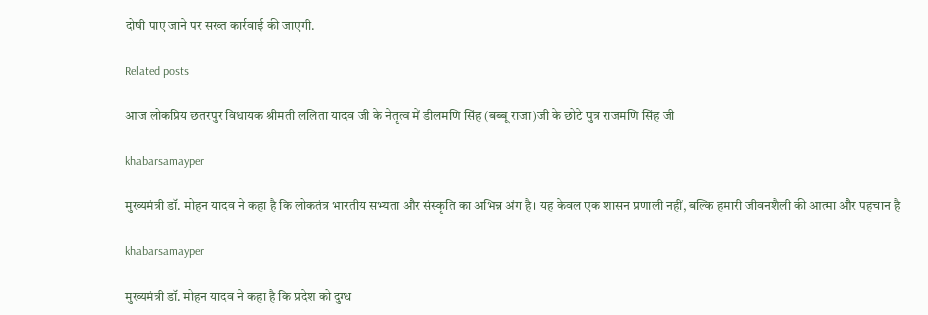दोषी पाए जाने पर सख्त कार्रवाई की जाएगी.

Related posts

आज लोकप्रिय छतरपुर विधायक श्रीमती ललिता यादव जी के नेतृत्व में डीलमणि सिंह (बब्बू राजा)जी के छोटे पुत्र राजमणि सिंह जी

khabarsamayper

मुख्यमंत्री डॉ. मोहन यादव ने कहा है कि लोकतंत्र भारतीय सभ्यता और संस्कृति का अभिन्न अंग है। यह केवल एक शासन प्रणाली नहीं, बल्कि हमारी जीवनशैली की आत्मा और पहचान है

khabarsamayper

मुख्यमंत्री डॉ. मोहन यादव ने कहा है कि प्रदेश को दुग्ध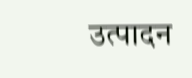उत्पादन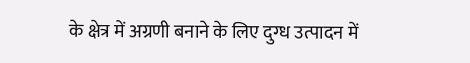के क्षेत्र में अग्रणी बनाने के लिए दुग्ध उत्पादन में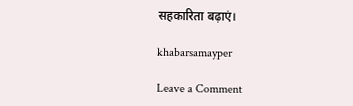सहकारिता बढ़ाएं।

khabarsamayper

Leave a Comment